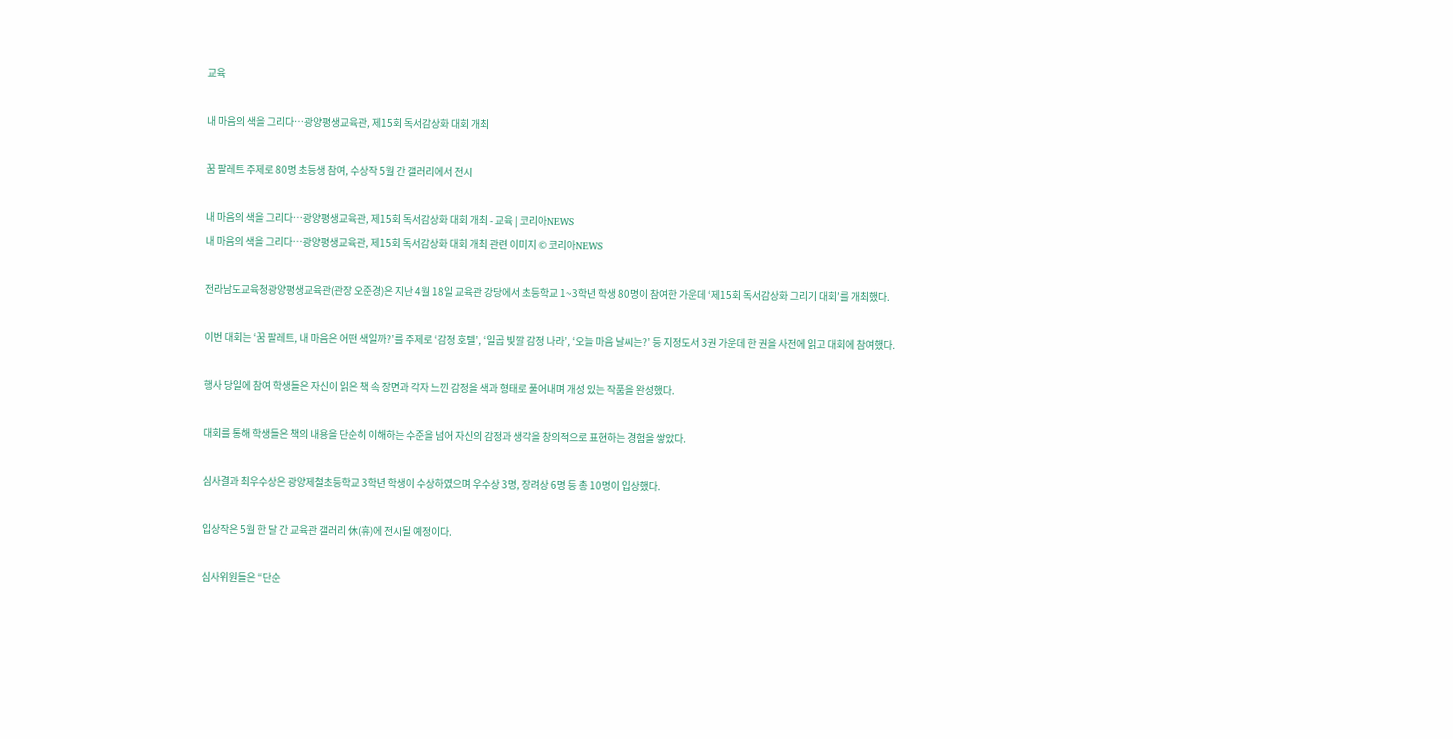교육

내 마음의 색을 그리다…광양평생교육관, 제15회 독서감상화 대회 개최

꿈 팔레트 주제로 80명 초등생 참여, 수상작 5월 간 갤러리에서 전시

내 마음의 색을 그리다…광양평생교육관, 제15회 독서감상화 대회 개최 - 교육 | 코리아NEWS
내 마음의 색을 그리다…광양평생교육관, 제15회 독서감상화 대회 개최 관련 이미지 © 코리아NEWS

전라남도교육청광양평생교육관(관장 오준경)은 지난 4월 18일 교육관 강당에서 초등학교 1~3학년 학생 80명이 참여한 가운데 ‘제15회 독서감상화 그리기 대회’를 개최했다.

이번 대회는 ‘꿈 팔레트, 내 마음은 어떤 색일까?’를 주제로 ‘감정 호텔’, ‘일곱 빛깔 감정 나라’, ‘오늘 마음 날씨는?’ 등 지정도서 3권 가운데 한 권을 사전에 읽고 대회에 참여했다.

행사 당일에 참여 학생들은 자신이 읽은 책 속 장면과 각자 느낀 감정을 색과 형태로 풀어내며 개성 있는 작품을 완성했다.

대회를 통해 학생들은 책의 내용을 단순히 이해하는 수준을 넘어 자신의 감정과 생각을 창의적으로 표현하는 경험을 쌓았다.

심사결과 최우수상은 광양제철초등학교 3학년 학생이 수상하였으며 우수상 3명, 장려상 6명 등 총 10명이 입상했다.

입상작은 5월 한 달 간 교육관 갤러리 休(휴)에 전시될 예정이다.

심사위원들은 “단순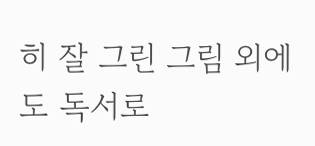히 잘 그린 그림 외에도 독서로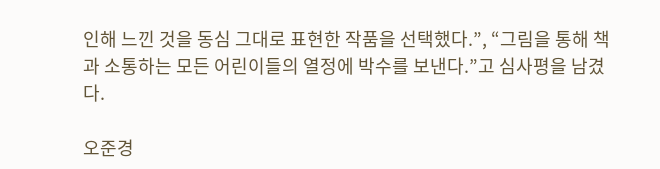인해 느낀 것을 동심 그대로 표현한 작품을 선택했다.”, “그림을 통해 책과 소통하는 모든 어린이들의 열정에 박수를 보낸다.”고 심사평을 남겼다.

오준경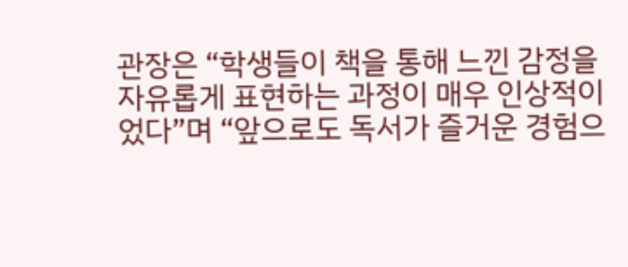관장은 “학생들이 책을 통해 느낀 감정을 자유롭게 표현하는 과정이 매우 인상적이었다”며 “앞으로도 독서가 즐거운 경험으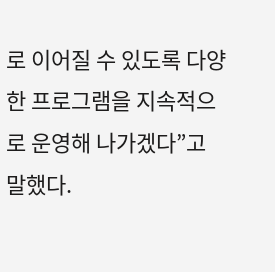로 이어질 수 있도록 다양한 프로그램을 지속적으로 운영해 나가겠다”고 말했다.